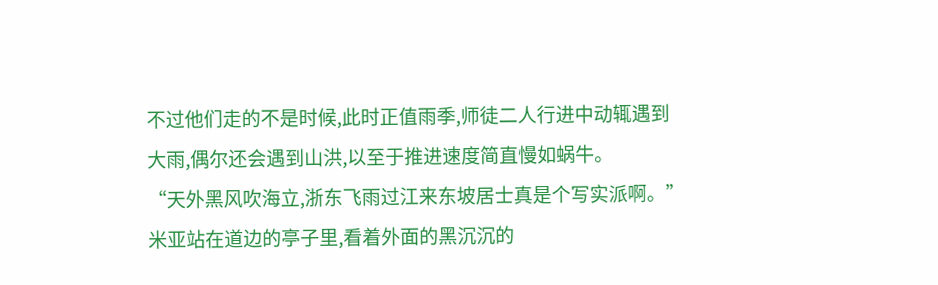不过他们走的不是时候,此时正值雨季,师徒二人行进中动辄遇到大雨,偶尔还会遇到山洪,以至于推进速度简直慢如蜗牛。
“天外黑风吹海立,浙东飞雨过江来东坡居士真是个写实派啊。”米亚站在道边的亭子里,看着外面的黑沉沉的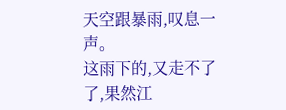天空跟暴雨,叹息一声。
这雨下的,又走不了了,果然江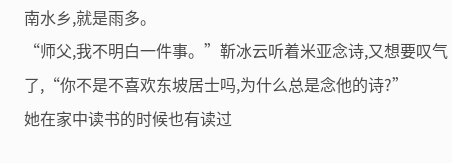南水乡,就是雨多。
“师父,我不明白一件事。”靳冰云听着米亚念诗,又想要叹气了,“你不是不喜欢东坡居士吗,为什么总是念他的诗?”
她在家中读书的时候也有读过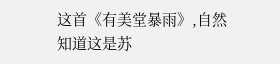这首《有美堂暴雨》,自然知道这是苏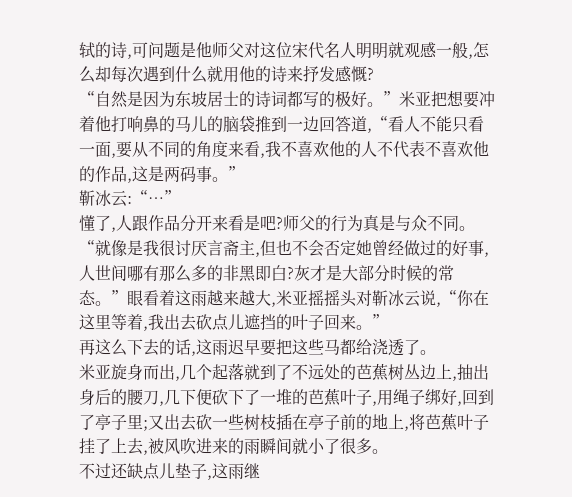轼的诗,可问题是他师父对这位宋代名人明明就观感一般,怎么却每次遇到什么就用他的诗来抒发感慨?
“自然是因为东坡居士的诗词都写的极好。”米亚把想要冲着他打响鼻的马儿的脑袋推到一边回答道,“看人不能只看一面,要从不同的角度来看,我不喜欢他的人不代表不喜欢他的作品,这是两码事。”
靳冰云:“…”
懂了,人跟作品分开来看是吧?师父的行为真是与众不同。
“就像是我很讨厌言斋主,但也不会否定她曾经做过的好事,人世间哪有那么多的非黑即白?灰才是大部分时候的常态。”眼看着这雨越来越大,米亚摇摇头对靳冰云说,“你在这里等着,我出去砍点儿遮挡的叶子回来。”
再这么下去的话,这雨迟早要把这些马都给浇透了。
米亚旋身而出,几个起落就到了不远处的芭蕉树丛边上,抽出身后的腰刀,几下便砍下了一堆的芭蕉叶子,用绳子绑好,回到了亭子里;又出去砍一些树枝插在亭子前的地上,将芭蕉叶子挂了上去,被风吹进来的雨瞬间就小了很多。
不过还缺点儿垫子,这雨继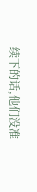续下的话,他们没准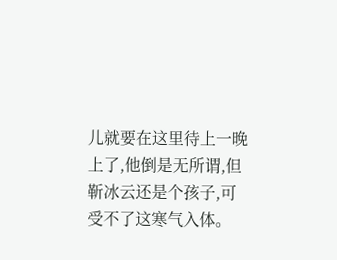儿就要在这里待上一晚上了,他倒是无所谓,但靳冰云还是个孩子,可受不了这寒气入体。